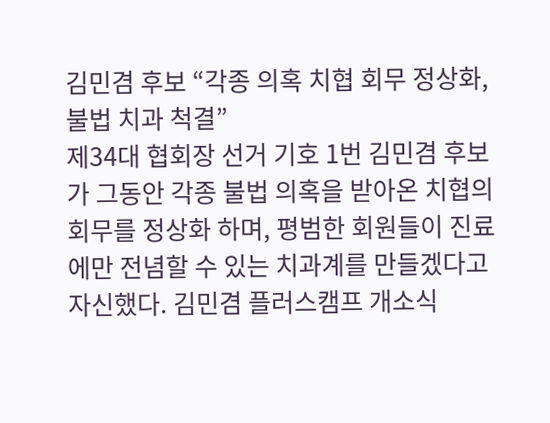김민겸 후보 “각종 의혹 치협 회무 정상화, 불법 치과 척결”
제34대 협회장 선거 기호 1번 김민겸 후보가 그동안 각종 불법 의혹을 받아온 치협의 회무를 정상화 하며, 평범한 회원들이 진료에만 전념할 수 있는 치과계를 만들겠다고 자신했다. 김민겸 플러스캠프 개소식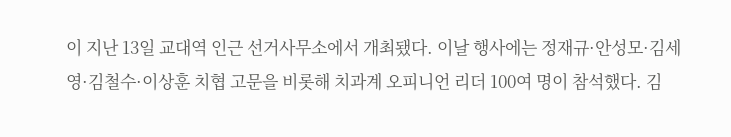이 지난 13일 교대역 인근 선거사무소에서 개최됐다. 이날 행사에는 정재규·안성모·김세영·김철수·이상훈 치협 고문을 비롯해 치과계 오피니언 리더 100여 명이 참석했다. 김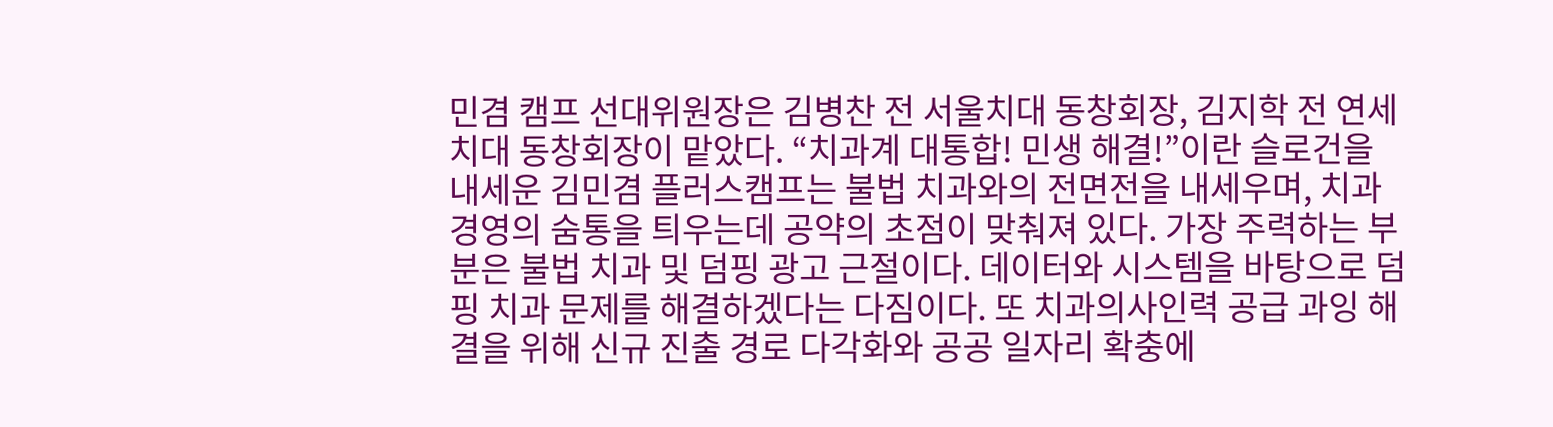민겸 캠프 선대위원장은 김병찬 전 서울치대 동창회장, 김지학 전 연세치대 동창회장이 맡았다. “치과계 대통합! 민생 해결!”이란 슬로건을 내세운 김민겸 플러스캠프는 불법 치과와의 전면전을 내세우며, 치과 경영의 숨통을 틔우는데 공약의 초점이 맞춰져 있다. 가장 주력하는 부분은 불법 치과 및 덤핑 광고 근절이다. 데이터와 시스템을 바탕으로 덤핑 치과 문제를 해결하겠다는 다짐이다. 또 치과의사인력 공급 과잉 해결을 위해 신규 진출 경로 다각화와 공공 일자리 확충에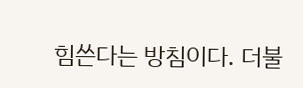힘쓴다는 방침이다. 더불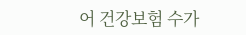어 건강보험 수가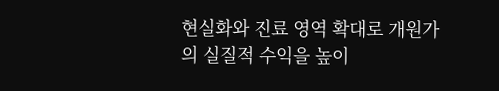현실화와 진료 영역 확대로 개원가의 실질적 수익을 높이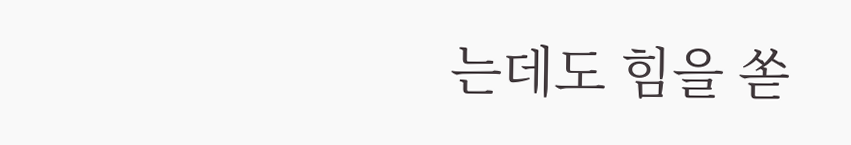는데도 힘을 쏟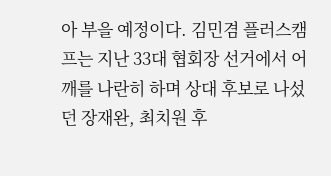아 부을 예정이다. 김민겸 플러스캠프는 지난 33대 협회장 선거에서 어깨를 나란히 하며 상대 후보로 나섰던 장재완, 최치원 후